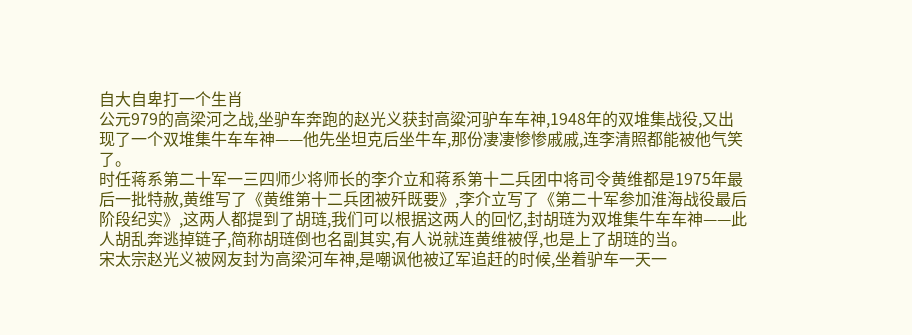自大自卑打一个生肖
公元979的高梁河之战,坐驴车奔跑的赵光义获封高粱河驴车车神,1948年的双堆集战役,又出现了一个双堆集牛车车神——他先坐坦克后坐牛车,那份凄凄惨惨戚戚,连李清照都能被他气笑了。
时任蒋系第二十军一三四师少将师长的李介立和蒋系第十二兵团中将司令黄维都是1975年最后一批特赦,黄维写了《黄维第十二兵团被歼既要》,李介立写了《第二十军参加淮海战役最后阶段纪实》,这两人都提到了胡琏,我们可以根据这两人的回忆,封胡琏为双堆集牛车车神——此人胡乱奔逃掉链子,简称胡琏倒也名副其实,有人说就连黄维被俘,也是上了胡琏的当。
宋太宗赵光义被网友封为高梁河车神,是嘲讽他被辽军追赶的时候,坐着驴车一天一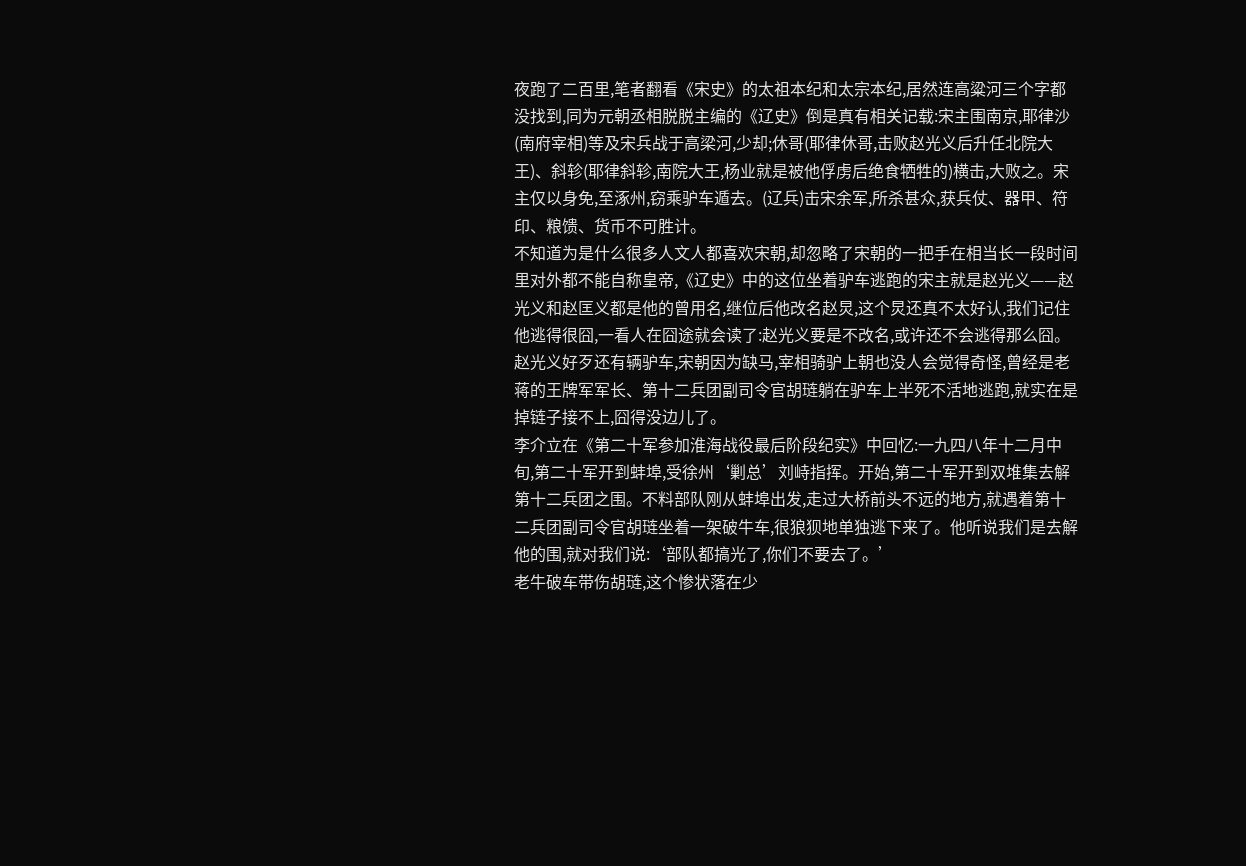夜跑了二百里,笔者翻看《宋史》的太祖本纪和太宗本纪,居然连高粱河三个字都没找到,同为元朝丞相脱脱主编的《辽史》倒是真有相关记载:宋主围南京,耶律沙(南府宰相)等及宋兵战于高梁河,少却;休哥(耶律休哥,击败赵光义后升任北院大王)、斜轸(耶律斜轸,南院大王,杨业就是被他俘虏后绝食牺牲的)横击,大败之。宋主仅以身免,至涿州,窃乘驴车遁去。(辽兵)击宋余军,所杀甚众,获兵仗、器甲、符印、粮馈、货币不可胜计。
不知道为是什么很多人文人都喜欢宋朝,却忽略了宋朝的一把手在相当长一段时间里对外都不能自称皇帝,《辽史》中的这位坐着驴车逃跑的宋主就是赵光义——赵光义和赵匡义都是他的曾用名,继位后他改名赵炅,这个炅还真不太好认,我们记住他逃得很囧,一看人在囧途就会读了:赵光义要是不改名,或许还不会逃得那么囧。
赵光义好歹还有辆驴车,宋朝因为缺马,宰相骑驴上朝也没人会觉得奇怪,曾经是老蒋的王牌军军长、第十二兵团副司令官胡琏躺在驴车上半死不活地逃跑,就实在是掉链子接不上,囧得没边儿了。
李介立在《第二十军参加淮海战役最后阶段纪实》中回忆:一九四八年十二月中旬,第二十军开到蚌埠,受徐州‘剿总’刘峙指挥。开始,第二十军开到双堆集去解第十二兵团之围。不料部队刚从蚌埠出发,走过大桥前头不远的地方,就遇着第十二兵团副司令官胡琏坐着一架破牛车,很狼狈地单独逃下来了。他听说我们是去解他的围,就对我们说:‘部队都搞光了,你们不要去了。’
老牛破车带伤胡琏,这个惨状落在少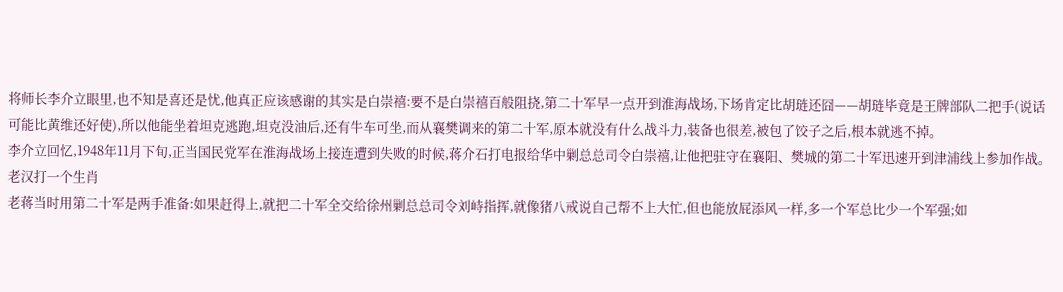将师长李介立眼里,也不知是喜还是忧,他真正应该感谢的其实是白崇禧:要不是白崇禧百般阻挠,第二十军早一点开到淮海战场,下场肯定比胡琏还囧——胡琏毕竟是王牌部队二把手(说话可能比黄维还好使),所以他能坐着坦克逃跑,坦克没油后,还有牛车可坐,而从襄樊调来的第二十军,原本就没有什么战斗力,装备也很差,被包了饺子之后,根本就逃不掉。
李介立回忆,1948年11月下旬,正当国民党军在淮海战场上接连遭到失败的时候,蒋介石打电报给华中剿总总司令白崇禧,让他把驻守在襄阳、樊城的第二十军迅速开到津浦线上参加作战。
老汉打一个生肖
老蒋当时用第二十军是两手准备:如果赶得上,就把二十军全交给徐州剿总总司令刘峙指挥,就像猪八戒说自己帮不上大忙,但也能放屁添风一样,多一个军总比少一个军强;如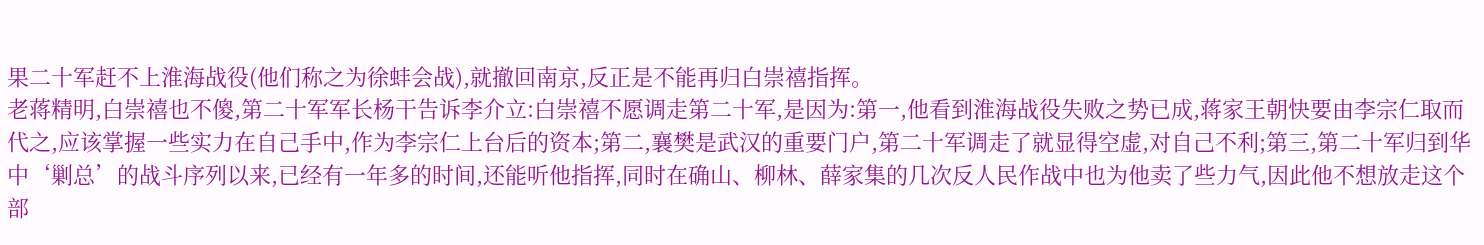果二十军赶不上淮海战役(他们称之为徐蚌会战),就撤回南京,反正是不能再归白崇禧指挥。
老蒋精明,白崇禧也不傻,第二十军军长杨干告诉李介立:白崇禧不愿调走第二十军,是因为:第一,他看到淮海战役失败之势已成,蒋家王朝快要由李宗仁取而代之,应该掌握一些实力在自己手中,作为李宗仁上台后的资本;第二,襄樊是武汉的重要门户,第二十军调走了就显得空虚,对自己不利;第三,第二十军归到华中‘剿总’的战斗序列以来,已经有一年多的时间,还能听他指挥,同时在确山、柳林、薛家集的几次反人民作战中也为他卖了些力气,因此他不想放走这个部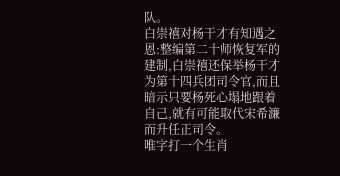队。
白崇禧对杨干才有知遇之恩:整编第二十师恢复军的建制,白崇禧还保举杨干才为第十四兵团司令官,而且暗示只要杨死心塌地跟着自己,就有可能取代宋希濂而升任正司令。
唯字打一个生肖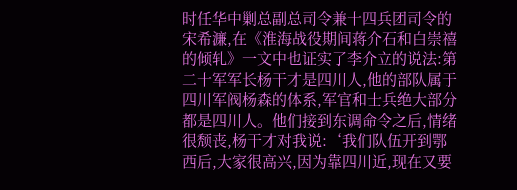时任华中剿总副总司令兼十四兵团司令的宋希濂,在《淮海战役期间蒋介石和白崇禧的倾轧》一文中也证实了李介立的说法:第二十军军长杨干才是四川人,他的部队属于四川军阀杨森的体系,军官和士兵绝大部分都是四川人。他们接到东调命令之后,情绪很颓丧,杨干才对我说:‘我们队伍开到鄂西后,大家很高兴,因为靠四川近,现在又要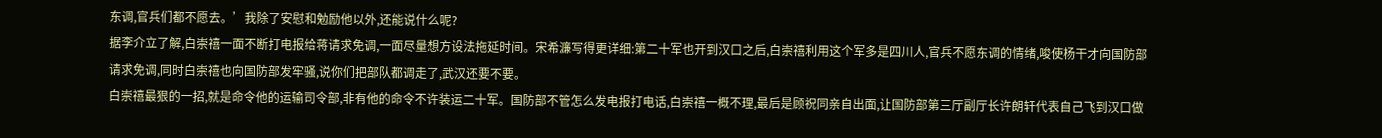东调,官兵们都不愿去。’我除了安慰和勉励他以外,还能说什么呢?
据李介立了解,白崇禧一面不断打电报给蒋请求免调,一面尽量想方设法拖延时间。宋希濂写得更详细:第二十军也开到汉口之后,白崇禧利用这个军多是四川人,官兵不愿东调的情绪,唆使杨干才向国防部请求免调,同时白崇禧也向国防部发牢骚,说你们把部队都调走了,武汉还要不要。
白崇禧最狠的一招,就是命令他的运输司令部,非有他的命令不许装运二十军。国防部不管怎么发电报打电话,白崇禧一概不理,最后是顾祝同亲自出面,让国防部第三厅副厅长许朗轩代表自己飞到汉口做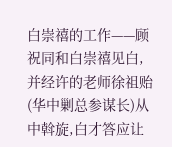白崇禧的工作——顾祝同和白崇禧见白,并经许的老师徐祖贻(华中剿总参谋长)从中斡旋,白才答应让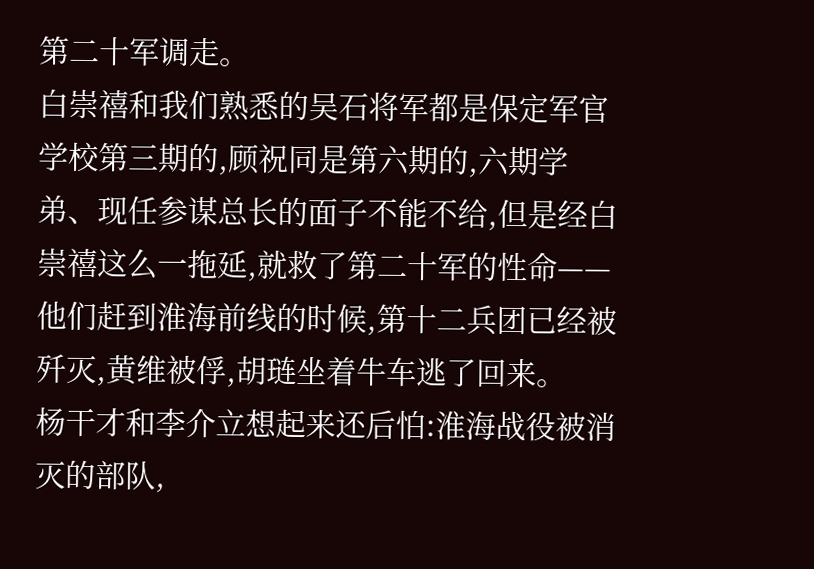第二十军调走。
白崇禧和我们熟悉的吴石将军都是保定军官学校第三期的,顾祝同是第六期的,六期学弟、现任参谋总长的面子不能不给,但是经白崇禧这么一拖延,就救了第二十军的性命——他们赶到淮海前线的时候,第十二兵团已经被歼灭,黄维被俘,胡琏坐着牛车逃了回来。
杨干才和李介立想起来还后怕:淮海战役被消灭的部队,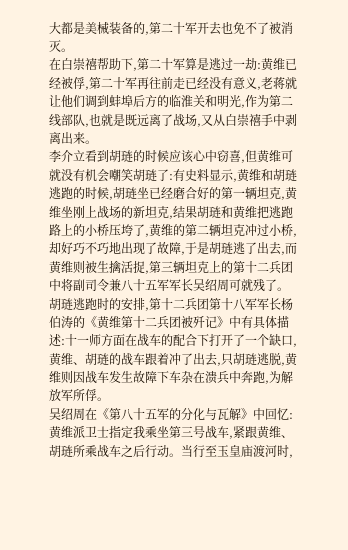大都是美械装备的,第二十军开去也免不了被消灭。
在白崇禧帮助下,第二十军算是逃过一劫:黄维已经被俘,第二十军再往前走已经没有意义,老蒋就让他们调到蚌埠后方的临淮关和明光,作为第二线部队,也就是既远离了战场,又从白崇禧手中剥离出来。
李介立看到胡琏的时候应该心中窃喜,但黄维可就没有机会嘲笑胡琏了:有史料显示,黄维和胡琏逃跑的时候,胡琏坐已经磨合好的第一辆坦克,黄维坐刚上战场的新坦克,结果胡琏和黄维把逃跑路上的小桥压垮了,黄维的第二辆坦克冲过小桥,却好巧不巧地出现了故障,于是胡琏逃了出去,而黄维则被生擒活捉,第三辆坦克上的第十二兵团中将副司令兼八十五军军长吴绍周可就残了。
胡琏逃跑时的安排,第十二兵团第十八军军长杨伯涛的《黄维第十二兵团被歼记》中有具体描述:十一师方面在战车的配合下打开了一个缺口,黄维、胡琏的战车跟着冲了出去,只胡琏逃脱,黄维则因战车发生故障下车杂在溃兵中奔跑,为解放军所俘。
吴绍周在《第八十五军的分化与瓦解》中回忆:黄维派卫士指定我乘坐第三号战车,紧跟黄维、胡琏所乘战车之后行动。当行至玉皇庙渡河时,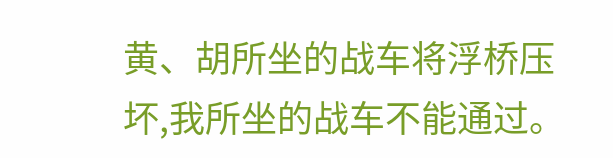黄、胡所坐的战车将浮桥压坏,我所坐的战车不能通过。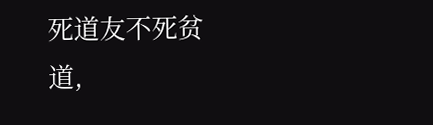死道友不死贫道,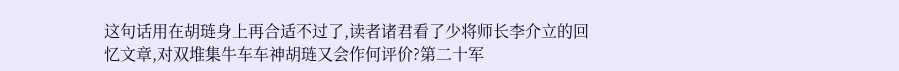这句话用在胡琏身上再合适不过了,读者诸君看了少将师长李介立的回忆文章,对双堆集牛车车神胡琏又会作何评价?第二十军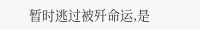暂时逃过被歼命运,是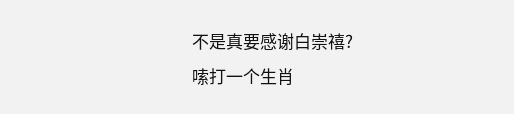不是真要感谢白崇禧?
嗦打一个生肖